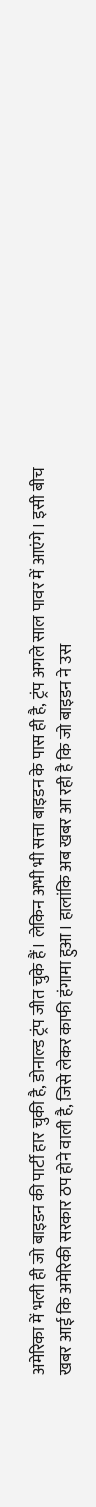अमेरिका में भली ही जो बाइडन की पार्टी हार चुकी है, डोनाल्ड ट्रंप जीत चुके हैं। लेकिन अभी भी सत्ता बाइडन के पास ही है, ट्रंप अगले साल पावर में आएंगे। इसी बीच खबर आई कि अमेरिकी सरकार ठप होने वाली है, जिसे लेकर काफी हंगामा हुआ। हालांकि अब खबर आ रही है कि जो बाइडन ने उस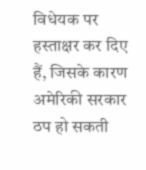विधेयक पर हस्ताक्षर कर दिए हैं, जिसके कारण अमेरिकी सरकार ठप हो सकती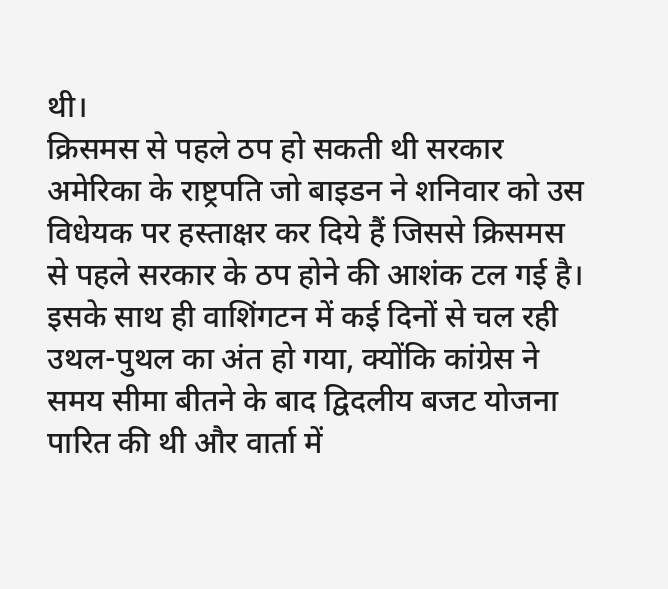थी।
क्रिसमस से पहले ठप हो सकती थी सरकार
अमेरिका के राष्ट्रपति जो बाइडन ने शनिवार को उस विधेयक पर हस्ताक्षर कर दिये हैं जिससे क्रिसमस से पहले सरकार के ठप होने की आशंक टल गई है। इसके साथ ही वाशिंगटन में कई दिनों से चल रही उथल-पुथल का अंत हो गया, क्योंकि कांग्रेस ने समय सीमा बीतने के बाद द्विदलीय बजट योजना पारित की थी और वार्ता में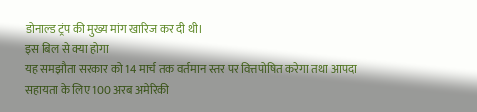डोनाल्ड ट्रंप की मुख्य मांग खारिज कर दी थी।
इस बिल से क्या होगा
यह समझौता सरकार को 14 मार्च तक वर्तमान स्तर पर वित्तपोषित करेगा तथा आपदा सहायता के लिए 100 अरब अमेरिकी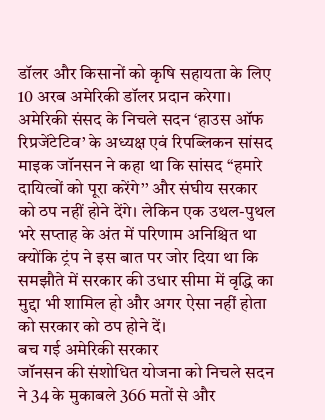डॉलर और किसानों को कृषि सहायता के लिए 10 अरब अमेरिकी डॉलर प्रदान करेगा। अमेरिकी संसद के निचले सदन ‘हाउस ऑफ रिप्रजेंटेटिव’ के अध्यक्ष एवं रिपब्लिकन सांसद माइक जॉनसन ने कहा था कि सांसद ‘‘हमारे दायित्वों को पूरा करेंगे’’ और संघीय सरकार को ठप नहीं होने देंगे। लेकिन एक उथल-पुथल भरे सप्ताह के अंत में परिणाम अनिश्चित था क्योंकि ट्रंप ने इस बात पर जोर दिया था कि समझौते में सरकार की उधार सीमा में वृद्धि का मुद्दा भी शामिल हो और अगर ऐसा नहीं होता को सरकार को ठप होने दें।
बच गई अमेरिकी सरकार
जॉनसन की संशोधित योजना को निचले सदन ने 34 के मुकाबले 366 मतों से और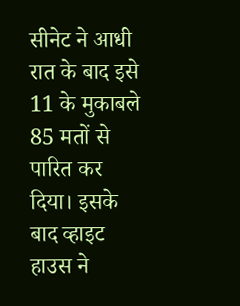सीनेट ने आधी रात के बाद इसे 11 के मुकाबले 85 मतों से पारित कर दिया। इसके बाद व्हाइट हाउस ने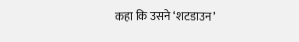कहा कि उसने ‘शटडाउन’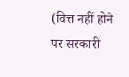(वित्त नहीं होने पर सरकारी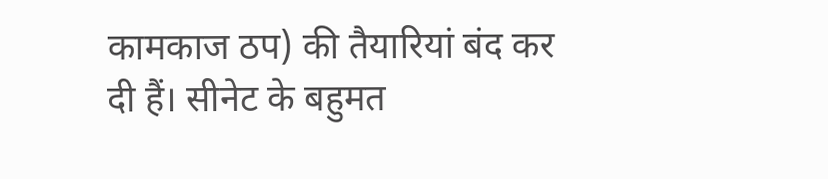कामकाज ठप) की तैयारियां बंद कर दी हैं। सीनेट के बहुमत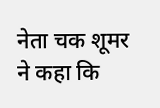नेता चक शूमर ने कहा कि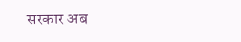सरकार अब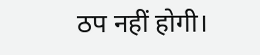ठप नहीं होगी।